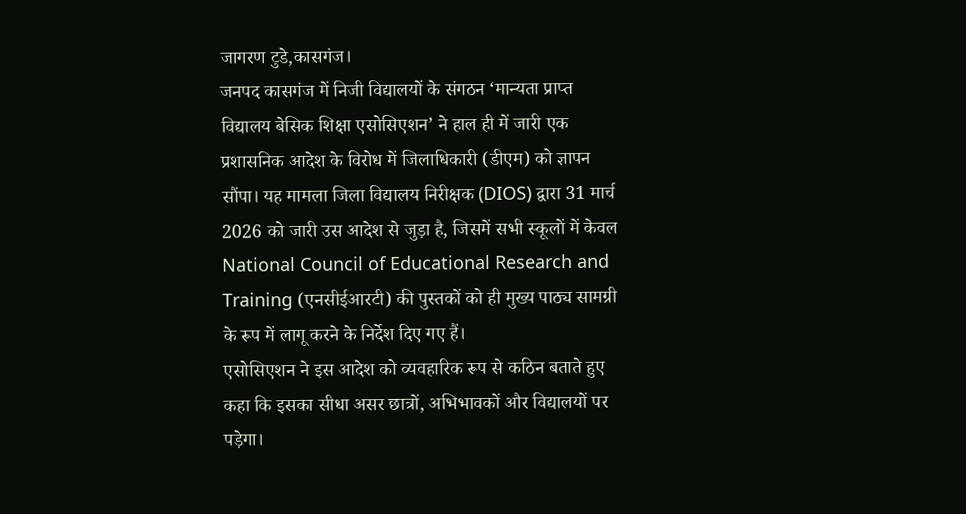जागरण टुडे,कासगंज।
जनपद कासगंज में निजी विद्यालयों के संगठन ‘मान्यता प्राप्त विद्यालय बेसिक शिक्षा एसोसिएशन’ ने हाल ही में जारी एक प्रशासनिक आदेश के विरोध में जिलाधिकारी (डीएम) को ज्ञापन सौंपा। यह मामला जिला विद्यालय निरीक्षक (DIOS) द्वारा 31 मार्च 2026 को जारी उस आदेश से जुड़ा है, जिसमें सभी स्कूलों में केवल National Council of Educational Research and Training (एनसीईआरटी) की पुस्तकों को ही मुख्य पाठ्य सामग्री के रूप में लागू करने के निर्देश दिए गए हैं।
एसोसिएशन ने इस आदेश को व्यवहारिक रूप से कठिन बताते हुए कहा कि इसका सीधा असर छात्रों, अभिभावकों और विद्यालयों पर पड़ेगा।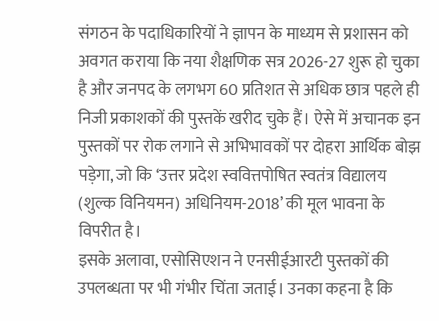संगठन के पदाधिकारियों ने ज्ञापन के माध्यम से प्रशासन को अवगत कराया कि नया शैक्षणिक सत्र 2026-27 शुरू हो चुका है और जनपद के लगभग 60 प्रतिशत से अधिक छात्र पहले ही निजी प्रकाशकों की पुस्तकें खरीद चुके हैं। ऐसे में अचानक इन पुस्तकों पर रोक लगाने से अभिभावकों पर दोहरा आर्थिक बोझ पड़ेगा, जो कि ‘उत्तर प्रदेश स्ववित्तपोषित स्वतंत्र विद्यालय (शुल्क विनियमन) अधिनियम-2018’ की मूल भावना के विपरीत है।
इसके अलावा, एसोसिएशन ने एनसीईआरटी पुस्तकों की उपलब्धता पर भी गंभीर चिंता जताई। उनका कहना है कि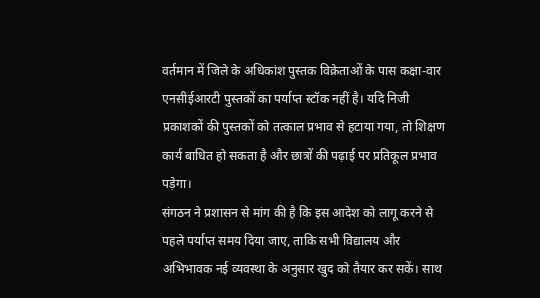वर्तमान में जिले के अधिकांश पुस्तक विक्रेताओं के पास कक्षा-वार एनसीईआरटी पुस्तकों का पर्याप्त स्टॉक नहीं है। यदि निजी प्रकाशकों की पुस्तकों को तत्काल प्रभाव से हटाया गया, तो शिक्षण कार्य बाधित हो सकता है और छात्रों की पढ़ाई पर प्रतिकूल प्रभाव पड़ेगा।
संगठन ने प्रशासन से मांग की है कि इस आदेश को लागू करने से पहले पर्याप्त समय दिया जाए, ताकि सभी विद्यालय और अभिभावक नई व्यवस्था के अनुसार खुद को तैयार कर सकें। साथ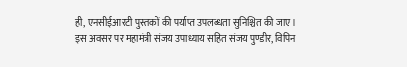ही, एनसीईआरटी पुस्तकों की पर्याप्त उपलब्धता सुनिश्चित की जाए।
इस अवसर पर महामंत्री संजय उपाध्याय सहित संजय पुण्डीर, विपिन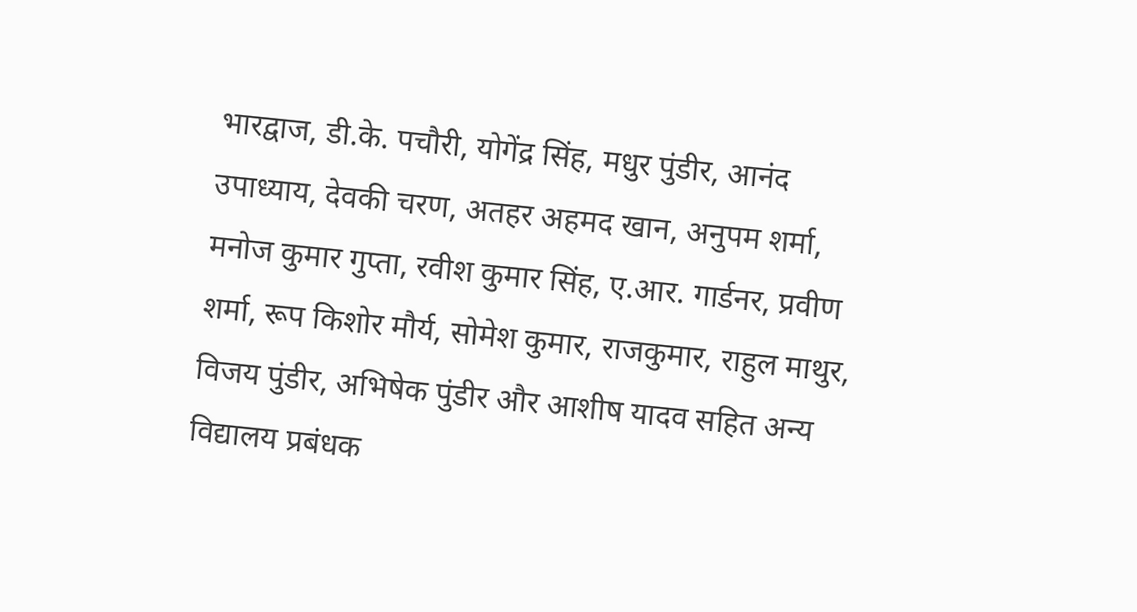भारद्वाज, डी.के. पचौरी, योगेंद्र सिंह, मधुर पुंडीर, आनंद उपाध्याय, देवकी चरण, अतहर अहमद खान, अनुपम शर्मा, मनोज कुमार गुप्ता, रवीश कुमार सिंह, ए.आर. गार्डनर, प्रवीण शर्मा, रूप किशोर मौर्य, सोमेश कुमार, राजकुमार, राहुल माथुर, विजय पुंडीर, अभिषेक पुंडीर और आशीष यादव सहित अन्य विद्यालय प्रबंधक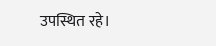उपस्थित रहे।